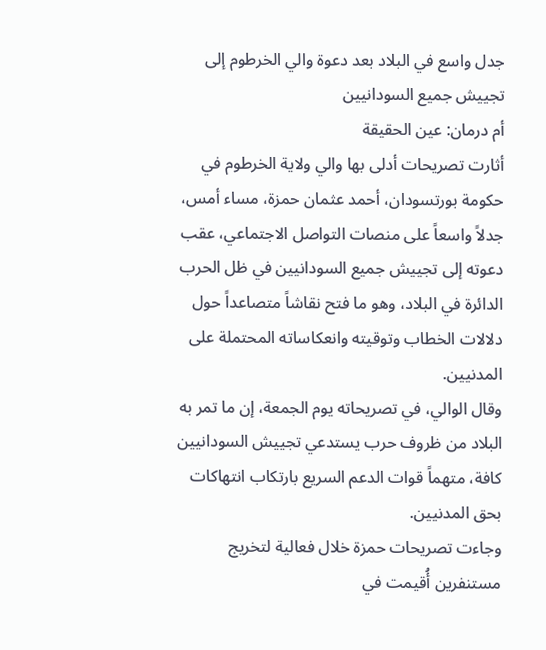جدل واسع في البلاد بعد دعوة والي الخرطوم إلى تجييش جميع السودانيين
أم درمان: عين الحقيقة
أثارت تصريحات أدلى بها والي ولاية الخرطوم في حكومة بورتسودان، أحمد عثمان حمزة، مساء أمس، جدلاً واسعاً على منصات التواصل الاجتماعي، عقب دعوته إلى تجييش جميع السودانيين في ظل الحرب الدائرة في البلاد، وهو ما فتح نقاشاً متصاعداً حول دلالات الخطاب وتوقيته وانعكاساته المحتملة على المدنيين.
وقال الوالي، في تصريحاته يوم الجمعة، إن ما تمر به البلاد من ظروف حرب يستدعي تجييش السودانيين كافة، متهماً قوات الدعم السريع بارتكاب انتهاكات بحق المدنيين.
وجاءت تصريحات حمزة خلال فعالية لتخريج مستنفرين أُقيمت في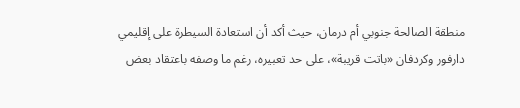منطقة الصالحة جنوبي أم درمان، حيث أكد أن استعادة السيطرة على إقليمي دارفور وكردفان «باتت قريبة»، على حد تعبيره، رغم ما وصفه باعتقاد بعض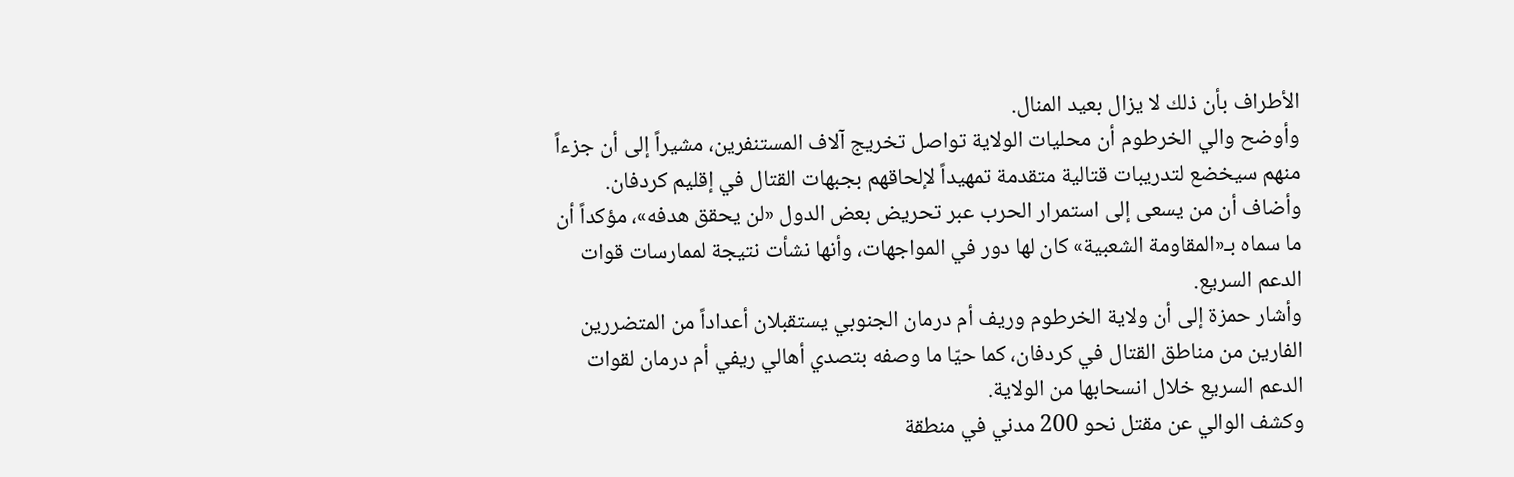الأطراف بأن ذلك لا يزال بعيد المنال.
وأوضح والي الخرطوم أن محليات الولاية تواصل تخريج آلاف المستنفرين، مشيراً إلى أن جزءاً منهم سيخضع لتدريبات قتالية متقدمة تمهيداً لإلحاقهم بجبهات القتال في إقليم كردفان.
وأضاف أن من يسعى إلى استمرار الحرب عبر تحريض بعض الدول «لن يحقق هدفه»، مؤكداً أن ما سماه بـ«المقاومة الشعبية» كان لها دور في المواجهات، وأنها نشأت نتيجة لممارسات قوات الدعم السريع.
وأشار حمزة إلى أن ولاية الخرطوم وريف أم درمان الجنوبي يستقبلان أعداداً من المتضررين الفارين من مناطق القتال في كردفان، كما حيّا ما وصفه بتصدي أهالي ريفي أم درمان لقوات الدعم السريع خلال انسحابها من الولاية.
وكشف الوالي عن مقتل نحو 200 مدني في منطقة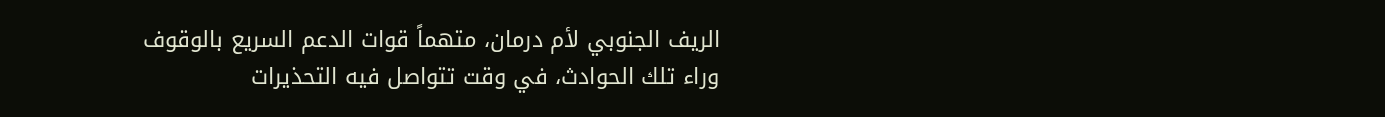الريف الجنوبي لأم درمان، متهماً قوات الدعم السريع بالوقوف وراء تلك الحوادث، في وقت تتواصل فيه التحذيرات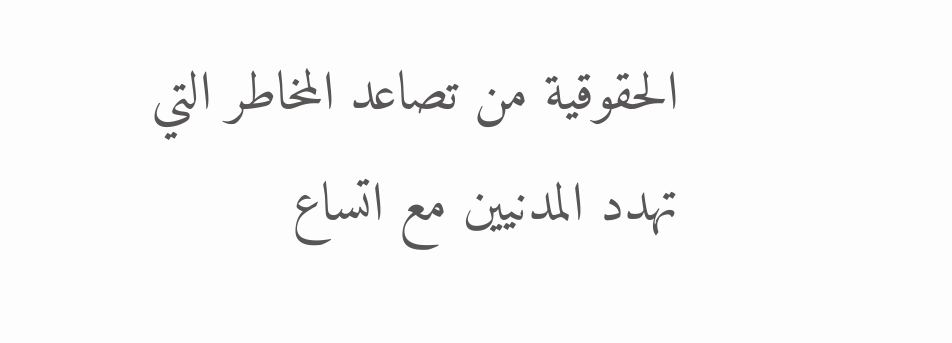الحقوقية من تصاعد المخاطر التي تهدد المدنيين مع اتساع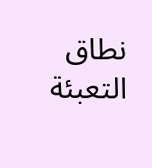نطاق التعبئة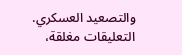والتصعيد العسكري.
التعليقات مغلقة،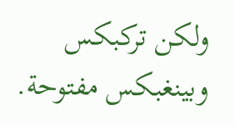ولكن تركبكس وبينغبكس مفتوحة.